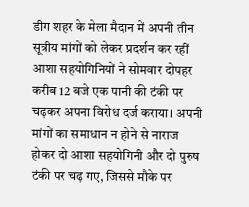डीग शहर के मेला मैदान में अपनी तीन सूत्रीय मांगों को लेकर प्रदर्शन कर रहीं आशा सहयोगिनियों ने सोमवार दोपहर करीब 12 बजे एक पानी की टंकी पर चढ़कर अपना विरोध दर्ज कराया। अपनी मांगों का समाधान न होने से नाराज होकर दो आशा सहयोगिनी और दो पुरुष टंकी पर चढ़ गए, जिससे मौके पर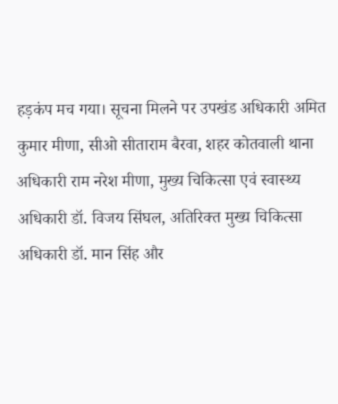हड़कंप मच गया। सूचना मिलने पर उपखंड अधिकारी अमित कुमार मीणा, सीओ सीताराम बैरवा, शहर कोतवाली थाना अधिकारी राम नरेश मीणा, मुख्य चिकित्सा एवं स्वास्थ्य अधिकारी डॉ. विजय सिंघल, अतिरिक्त मुख्य चिकित्सा अधिकारी डॉ. मान सिंह और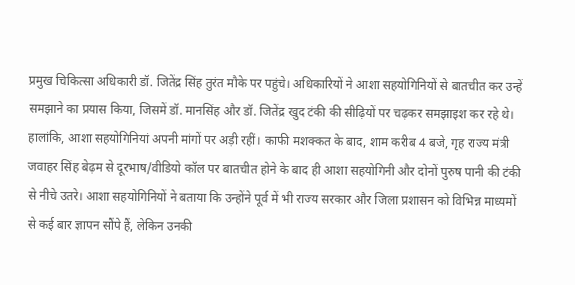प्रमुख चिकित्सा अधिकारी डॉ. जितेंद्र सिंह तुरंत मौके पर पहुंचे। अधिकारियों ने आशा सहयोगिनियों से बातचीत कर उन्हें समझाने का प्रयास किया, जिसमें डॉ. मानसिंह और डॉ. जितेंद्र खुद टंकी की सीढ़ियों पर चढ़कर समझाइश कर रहे थे। हालांकि, आशा सहयोगिनियां अपनी मांगों पर अड़ी रहीं। काफी मशक्कत के बाद, शाम करीब 4 बजे, गृह राज्य मंत्री जवाहर सिंह बेढ़म से दूरभाष/वीडियो कॉल पर बातचीत होने के बाद ही आशा सहयोगिनी और दोनों पुरुष पानी की टंकी से नीचे उतरे। आशा सहयोगिनियों ने बताया कि उन्होंने पूर्व में भी राज्य सरकार और जिला प्रशासन को विभिन्न माध्यमों से कई बार ज्ञापन सौंपे हैं, लेकिन उनकी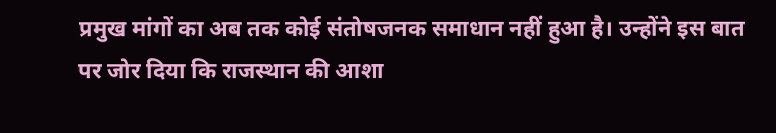प्रमुख मांगों का अब तक कोई संतोषजनक समाधान नहीं हुआ है। उन्होंने इस बात पर जोर दिया कि राजस्थान की आशा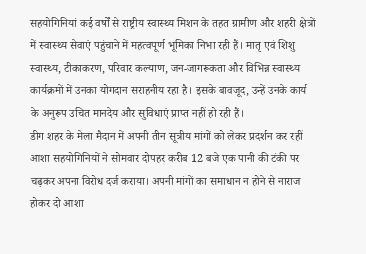सहयोगिनियां कई वर्षों से राष्ट्रीय स्वास्थ्य मिशन के तहत ग्रामीण और शहरी क्षेत्रों में स्वास्थ्य सेवाएं पहुंचाने में महत्वपूर्ण भूमिका निभा रही हैं। मातृ एवं शिशु स्वास्थ्य, टीकाकरण, परिवार कल्याण, जन-जागरूकता और विभिन्न स्वास्थ्य कार्यक्रमों में उनका योगदान सराहनीय रहा है। इसके बावजूद, उन्हें उनके कार्य के अनुरूप उचित मानदेय और सुविधाएं प्राप्त नहीं हो रही हैं।
डीग शहर के मेला मैदान में अपनी तीन सूत्रीय मांगों को लेकर प्रदर्शन कर रहीं आशा सहयोगिनियों ने सोमवार दोपहर करीब 12 बजे एक पानी की टंकी पर चढ़कर अपना विरोध दर्ज कराया। अपनी मांगों का समाधान न होने से नाराज होकर दो आशा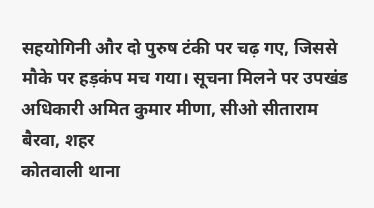सहयोगिनी और दो पुरुष टंकी पर चढ़ गए, जिससे मौके पर हड़कंप मच गया। सूचना मिलने पर उपखंड अधिकारी अमित कुमार मीणा, सीओ सीताराम बैरवा, शहर
कोतवाली थाना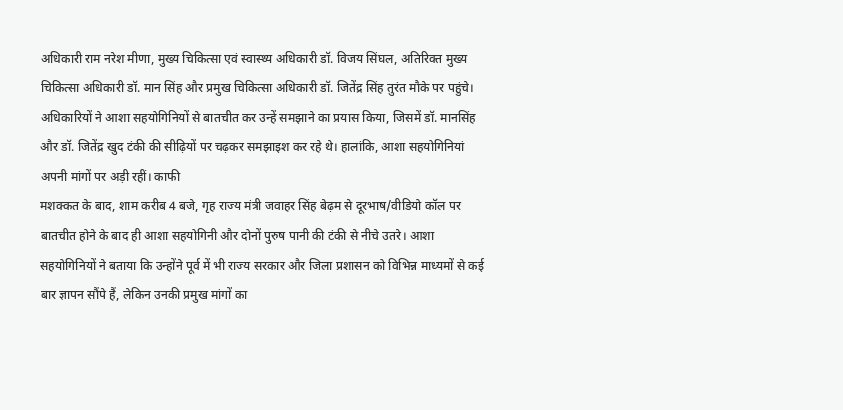अधिकारी राम नरेश मीणा, मुख्य चिकित्सा एवं स्वास्थ्य अधिकारी डॉ. विजय सिंघल, अतिरिक्त मुख्य चिकित्सा अधिकारी डॉ. मान सिंह और प्रमुख चिकित्सा अधिकारी डॉ. जितेंद्र सिंह तुरंत मौके पर पहुंचे। अधिकारियों ने आशा सहयोगिनियों से बातचीत कर उन्हें समझाने का प्रयास किया, जिसमें डॉ. मानसिंह और डॉ. जितेंद्र खुद टंकी की सीढ़ियों पर चढ़कर समझाइश कर रहे थे। हालांकि, आशा सहयोगिनियां अपनी मांगों पर अड़ी रहीं। काफी
मशक्कत के बाद, शाम करीब 4 बजे, गृह राज्य मंत्री जवाहर सिंह बेढ़म से दूरभाष/वीडियो कॉल पर बातचीत होने के बाद ही आशा सहयोगिनी और दोनों पुरुष पानी की टंकी से नीचे उतरे। आशा सहयोगिनियों ने बताया कि उन्होंने पूर्व में भी राज्य सरकार और जिला प्रशासन को विभिन्न माध्यमों से कई बार ज्ञापन सौंपे हैं, लेकिन उनकी प्रमुख मांगों का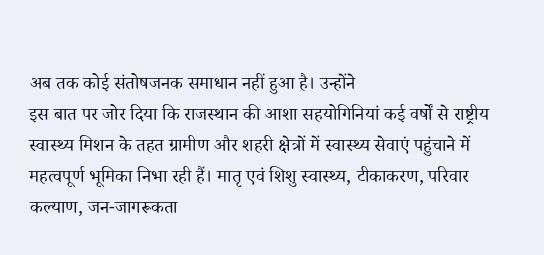अब तक कोई संतोषजनक समाधान नहीं हुआ है। उन्होंने
इस बात पर जोर दिया कि राजस्थान की आशा सहयोगिनियां कई वर्षों से राष्ट्रीय स्वास्थ्य मिशन के तहत ग्रामीण और शहरी क्षेत्रों में स्वास्थ्य सेवाएं पहुंचाने में महत्वपूर्ण भूमिका निभा रही हैं। मातृ एवं शिशु स्वास्थ्य, टीकाकरण, परिवार कल्याण, जन-जागरूकता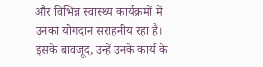और विभिन्न स्वास्थ्य कार्यक्रमों में उनका योगदान सराहनीय रहा है। इसके बावजूद, उन्हें उनके कार्य के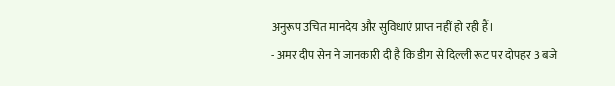अनुरूप उचित मानदेय और सुविधाएं प्राप्त नहीं हो रही हैं।
- अमर दीप सेन ने जानकारी दी है कि डीग से दिल्ली रूट पर दोपहर 3 बजे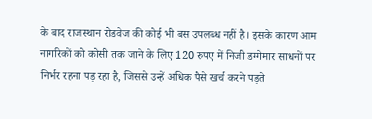के बाद राजस्थान रोडवेज की कोई भी बस उपलब्ध नहीं है। इसके कारण आम नागरिकों को कोसी तक जाने के लिए 120 रुपए में निजी डग्गेमार साधनों पर निर्भर रहना पड़ रहा है, जिससे उन्हें अधिक पैसे खर्च करने पड़ते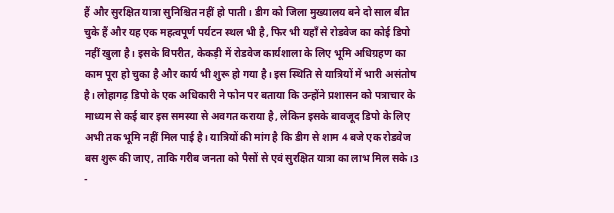हैं और सुरक्षित यात्रा सुनिश्चित नहीं हो पाती। डीग को जिला मुख्यालय बने दो साल बीत चुके हैं और यह एक महत्वपूर्ण पर्यटन स्थल भी है, फिर भी यहाँ से रोडवेज का कोई डिपो नहीं खुला है। इसके विपरीत, केकड़ी में रोडवेज कार्यशाला के लिए भूमि अधिग्रहण का काम पूरा हो चुका है और कार्य भी शुरू हो गया है। इस स्थिति से यात्रियों में भारी असंतोष है। लोहागढ़ डिपो के एक अधिकारी ने फोन पर बताया कि उन्होंने प्रशासन को पत्राचार के माध्यम से कई बार इस समस्या से अवगत कराया है, लेकिन इसके बावजूद डिपो के लिए अभी तक भूमि नहीं मिल पाई है। यात्रियों की मांग है कि डीग से शाम 4 बजे एक रोडवेज बस शुरू की जाए, ताकि गरीब जनता को पैसों से एवं सुरक्षित यात्रा का लाभ मिल सके।3
-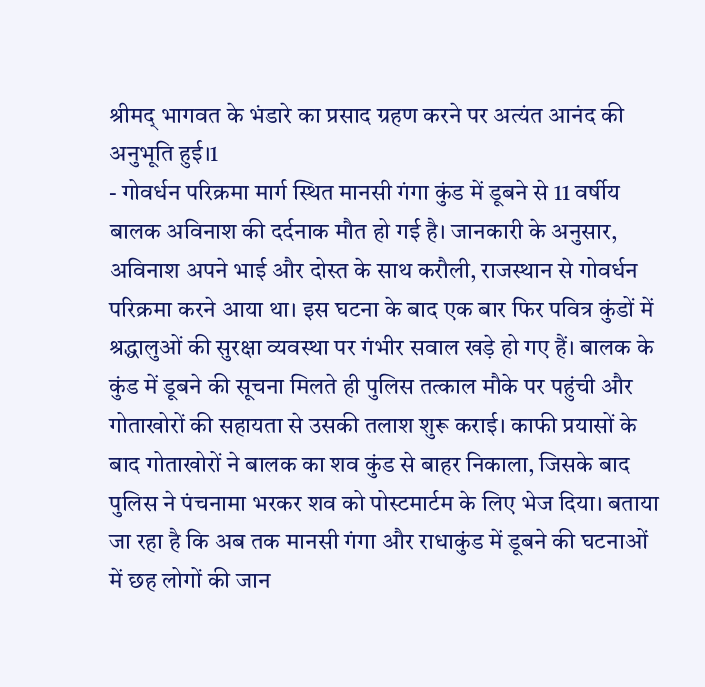श्रीमद् भागवत के भंडारे का प्रसाद ग्रहण करने पर अत्यंत आनंद की अनुभूति हुई।1
- गोवर्धन परिक्रमा मार्ग स्थित मानसी गंगा कुंड में डूबने से 11 वर्षीय बालक अविनाश की दर्दनाक मौत हो गई है। जानकारी के अनुसार, अविनाश अपने भाई और दोस्त के साथ करौली, राजस्थान से गोवर्धन परिक्रमा करने आया था। इस घटना के बाद एक बार फिर पवित्र कुंडों में श्रद्धालुओं की सुरक्षा व्यवस्था पर गंभीर सवाल खड़े हो गए हैं। बालक के कुंड में डूबने की सूचना मिलते ही पुलिस तत्काल मौके पर पहुंची और गोताखोरों की सहायता से उसकी तलाश शुरू कराई। काफी प्रयासों के बाद गोताखोरों ने बालक का शव कुंड से बाहर निकाला, जिसके बाद पुलिस ने पंचनामा भरकर शव को पोस्टमार्टम के लिए भेज दिया। बताया जा रहा है कि अब तक मानसी गंगा और राधाकुंड में डूबने की घटनाओं में छह लोगों की जान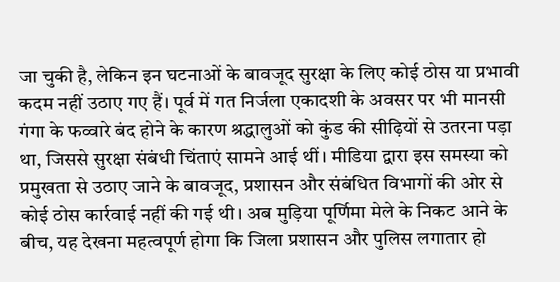जा चुकी है, लेकिन इन घटनाओं के बावजूद सुरक्षा के लिए कोई ठोस या प्रभावी कदम नहीं उठाए गए हैं। पूर्व में गत निर्जला एकादशी के अवसर पर भी मानसी गंगा के फव्वारे बंद होने के कारण श्रद्धालुओं को कुंड की सीढ़ियों से उतरना पड़ा था, जिससे सुरक्षा संबंधी चिंताएं सामने आई थीं। मीडिया द्वारा इस समस्या को प्रमुखता से उठाए जाने के बावजूद, प्रशासन और संबंधित विभागों की ओर से कोई ठोस कार्रवाई नहीं की गई थी। अब मुड़िया पूर्णिमा मेले के निकट आने के बीच, यह देखना महत्वपूर्ण होगा कि जिला प्रशासन और पुलिस लगातार हो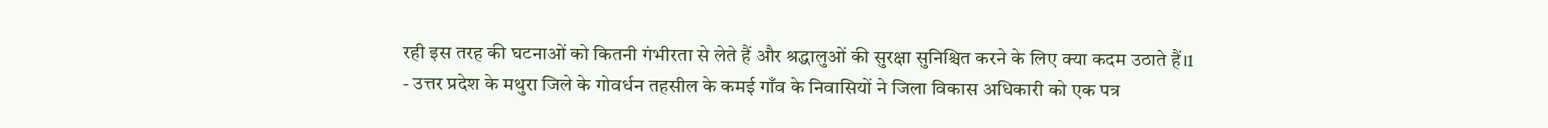रही इस तरह की घटनाओं को कितनी गंभीरता से लेते हैं और श्रद्धालुओं की सुरक्षा सुनिश्चित करने के लिए क्या कदम उठाते हैं।1
- उत्तर प्रदेश के मथुरा जिले के गोवर्धन तहसील के कमई गाँव के निवासियों ने जिला विकास अधिकारी को एक पत्र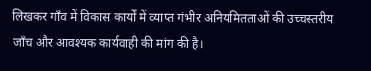लिखकर गाँव में विकास कार्यों में व्याप्त गंभीर अनियमितताओं की उच्चस्तरीय जाँच और आवश्यक कार्यवाही की मांग की है।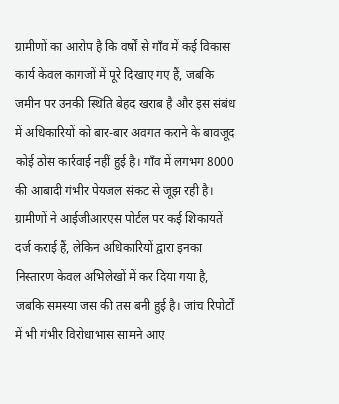ग्रामीणों का आरोप है कि वर्षों से गाँव में कई विकास कार्य केवल कागजों में पूरे दिखाए गए हैं, जबकि जमीन पर उनकी स्थिति बेहद खराब है और इस संबंध में अधिकारियों को बार-बार अवगत कराने के बावजूद कोई ठोस कार्रवाई नहीं हुई है। गाँव में लगभग 8000 की आबादी गंभीर पेयजल संकट से जूझ रही है। ग्रामीणों ने आईजीआरएस पोर्टल पर कई शिकायतें दर्ज कराई हैं, लेकिन अधिकारियों द्वारा इनका निस्तारण केवल अभिलेखों में कर दिया गया है, जबकि समस्या जस की तस बनी हुई है। जांच रिपोर्टों में भी गंभीर विरोधाभास सामने आए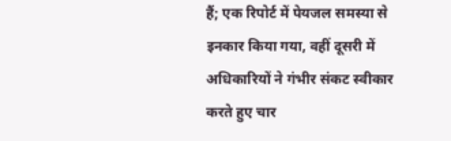हैं; एक रिपोर्ट में पेयजल समस्या से इनकार किया गया, वहीं दूसरी में अधिकारियों ने गंभीर संकट स्वीकार करते हुए चार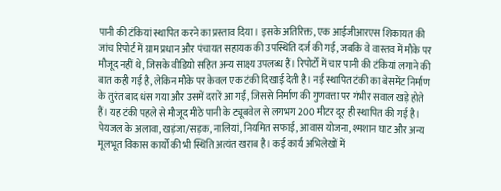पानी की टंकियां स्थापित करने का प्रस्ताव दिया। इसके अतिरिक्त, एक आईजीआरएस शिकायत की जांच रिपोर्ट में ग्राम प्रधान और पंचायत सहायक की उपस्थिति दर्ज की गई, जबकि वे वास्तव में मौके पर मौजूद नहीं थे, जिसके वीडियो सहित अन्य साक्ष्य उपलब्ध हैं। रिपोर्टों में चार पानी की टंकियां लगाने की बात कही गई है, लेकिन मौके पर केवल एक टंकी दिखाई देती है। नई स्थापित टंकी का बेसमेंट निर्माण के तुरंत बाद धंस गया और उसमें दरारें आ गईं, जिससे निर्माण की गुणवत्ता पर गंभीर सवाल खड़े होते हैं। यह टंकी पहले से मौजूद मीठे पानी के ट्यूबवेल से लगभग 200 मीटर दूर ही स्थापित की गई है। पेयजल के अलावा, खड़ंजा/सड़क, नालियां, नियमित सफाई, आवास योजना, श्मशान घाट और अन्य मूलभूत विकास कार्यों की भी स्थिति अत्यंत खराब है। कई कार्य अभिलेखों में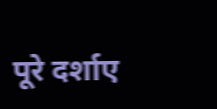पूरे दर्शाए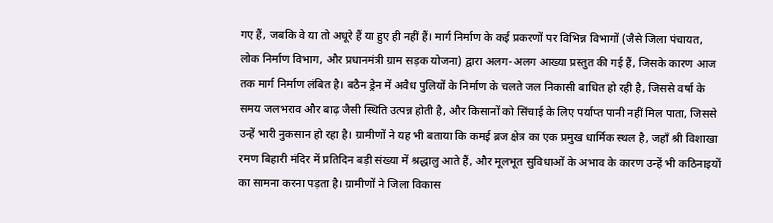गए हैं, जबकि वे या तो अधूरे हैं या हुए ही नहीं हैं। मार्ग निर्माण के कई प्रकरणों पर विभिन्न विभागों (जैसे जिला पंचायत, लोक निर्माण विभाग, और प्रधानमंत्री ग्राम सड़क योजना) द्वारा अलग-अलग आख्या प्रस्तुत की गई हैं, जिसके कारण आज तक मार्ग निर्माण लंबित है। बठैन ड्रेन में अवैध पुलियों के निर्माण के चलते जल निकासी बाधित हो रही है, जिससे वर्षा के समय जलभराव और बाढ़ जैसी स्थिति उत्पन्न होती है, और किसानों को सिंचाई के लिए पर्याप्त पानी नहीं मिल पाता, जिससे उन्हें भारी नुकसान हो रहा है। ग्रामीणों ने यह भी बताया कि कमई ब्रज क्षेत्र का एक प्रमुख धार्मिक स्थल है, जहाँ श्री विशाखा रमण बिहारी मंदिर में प्रतिदिन बड़ी संख्या में श्रद्धालु आते हैं, और मूलभूत सुविधाओं के अभाव के कारण उन्हें भी कठिनाइयों का सामना करना पड़ता है। ग्रामीणों ने जिला विकास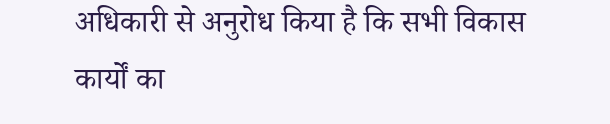अधिकारी से अनुरोध किया है कि सभी विकास कार्यों का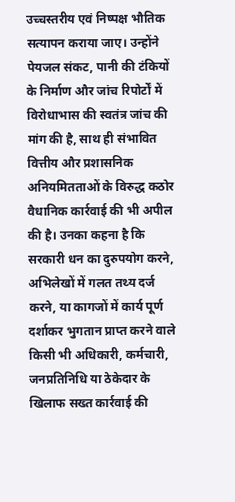उच्चस्तरीय एवं निष्पक्ष भौतिक सत्यापन कराया जाए। उन्होंने पेयजल संकट, पानी की टंकियों के निर्माण और जांच रिपोर्टों में विरोधाभास की स्वतंत्र जांच की मांग की है, साथ ही संभावित वित्तीय और प्रशासनिक अनियमितताओं के विरुद्ध कठोर वैधानिक कार्रवाई की भी अपील की है। उनका कहना है कि सरकारी धन का दुरुपयोग करने, अभिलेखों में गलत तथ्य दर्ज करने, या कागजों में कार्य पूर्ण दर्शाकर भुगतान प्राप्त करने वाले किसी भी अधिकारी, कर्मचारी, जनप्रतिनिधि या ठेकेदार के खिलाफ सख्त कार्रवाई की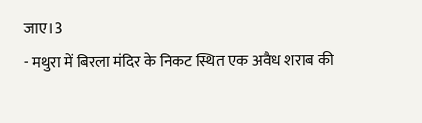जाए।3
- मथुरा में बिरला मंदिर के निकट स्थित एक अवैध शराब की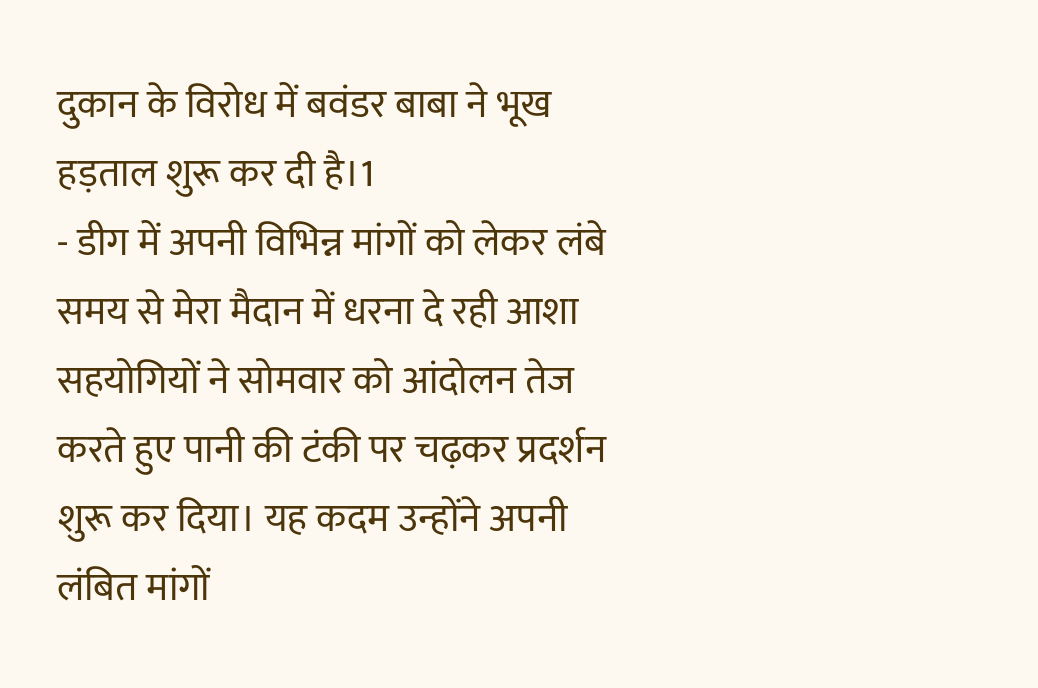दुकान के विरोध में बवंडर बाबा ने भूख हड़ताल शुरू कर दी है।1
- डीग में अपनी विभिन्न मांगों को लेकर लंबे समय से मेरा मैदान में धरना दे रही आशा सहयोगियों ने सोमवार को आंदोलन तेज करते हुए पानी की टंकी पर चढ़कर प्रदर्शन शुरू कर दिया। यह कदम उन्होंने अपनी लंबित मांगों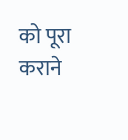को पूरा कराने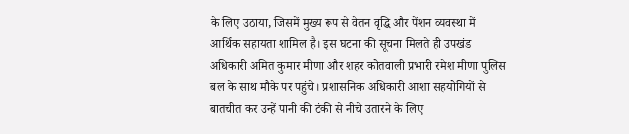के लिए उठाया, जिसमें मुख्य रूप से वेतन वृद्धि और पेंशन व्यवस्था में आर्थिक सहायता शामिल है। इस घटना की सूचना मिलते ही उपखंड अधिकारी अमित कुमार मीणा और शहर कोतवाली प्रभारी रमेश मीणा पुलिस बल के साथ मौके पर पहुंचे। प्रशासनिक अधिकारी आशा सहयोगियों से बातचीत कर उन्हें पानी की टंकी से नीचे उतारने के लिए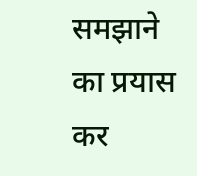समझाने का प्रयास कर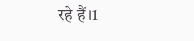रहे हैं।1